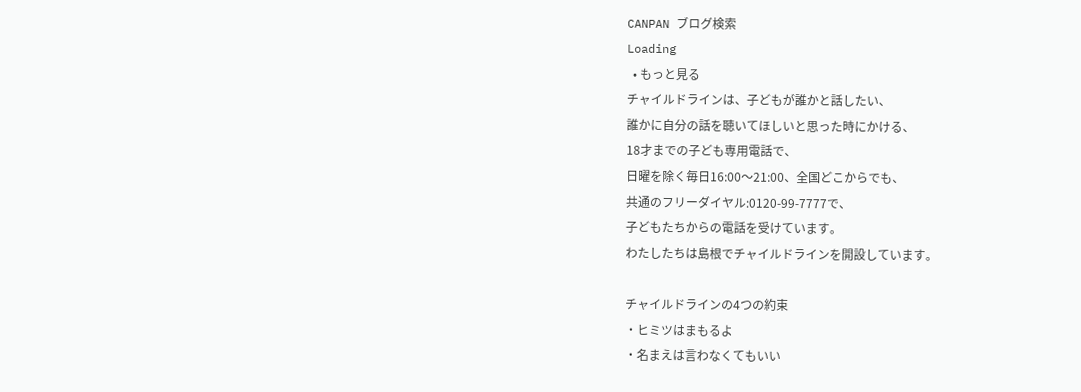CANPAN ブログ検索
Loading
  • もっと見る
チャイルドラインは、子どもが誰かと話したい、
誰かに自分の話を聴いてほしいと思った時にかける、
18才までの子ども専用電話で、
日曜を除く毎日16:00〜21:00、全国どこからでも、
共通のフリーダイヤル:0120-99-7777で、
子どもたちからの電話を受けています。
わたしたちは島根でチャイルドラインを開設しています。

チャイルドラインの4つの約束
・ヒミツはまもるよ
・名まえは言わなくてもいい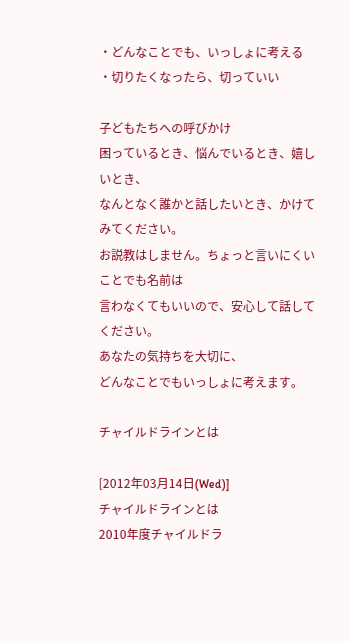・どんなことでも、いっしょに考える
・切りたくなったら、切っていい

子どもたちへの呼びかけ
困っているとき、悩んでいるとき、嬉しいとき、
なんとなく誰かと話したいとき、かけてみてください。
お説教はしません。ちょっと言いにくいことでも名前は
言わなくてもいいので、安心して話してください。
あなたの気持ちを大切に、
どんなことでもいっしょに考えます。

チャイルドラインとは

[2012年03月14日(Wed)]
チャイルドラインとは
2010年度チャイルドラ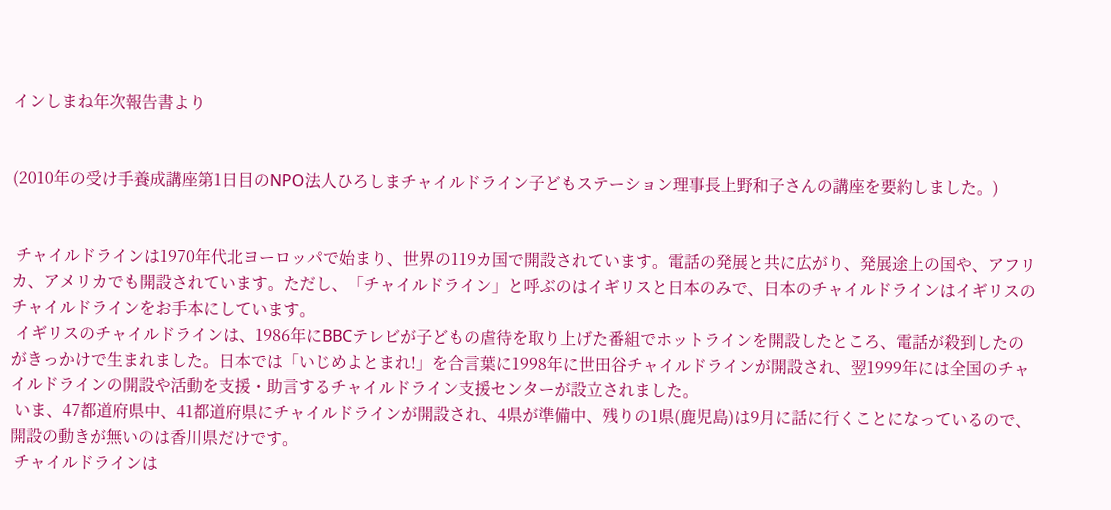インしまね年次報告書より


(2010年の受け手養成講座第1日目のNPO法人ひろしまチャイルドライン子どもステーション理事長上野和子さんの講座を要約しました。)


 チャイルドラインは1970年代北ヨーロッパで始まり、世界の119カ国で開設されています。電話の発展と共に広がり、発展途上の国や、アフリカ、アメリカでも開設されています。ただし、「チャイルドライン」と呼ぶのはイギリスと日本のみで、日本のチャイルドラインはイギリスのチャイルドラインをお手本にしています。
 イギリスのチャイルドラインは、1986年にBBCテレビが子どもの虐待を取り上げた番組でホットラインを開設したところ、電話が殺到したのがきっかけで生まれました。日本では「いじめよとまれ!」を合言葉に1998年に世田谷チャイルドラインが開設され、翌1999年には全国のチャイルドラインの開設や活動を支援・助言するチャイルドライン支援センターが設立されました。
 いま、47都道府県中、41都道府県にチャイルドラインが開設され、4県が準備中、残りの1県(鹿児島)は9月に話に行くことになっているので、開設の動きが無いのは香川県だけです。
 チャイルドラインは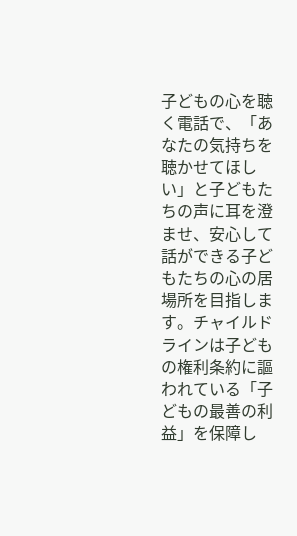子どもの心を聴く電話で、「あなたの気持ちを聴かせてほしい」と子どもたちの声に耳を澄ませ、安心して話ができる子どもたちの心の居場所を目指します。チャイルドラインは子どもの権利条約に謳われている「子どもの最善の利益」を保障し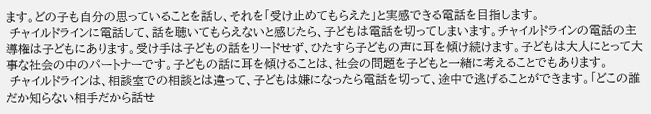ます。どの子も自分の思っていることを話し、それを「受け止めてもらえた」と実感できる電話を目指します。
 チャイルドラインに電話して、話を聴いてもらえないと感じたら、子どもは電話を切ってしまいます。チャイルドラインの電話の主導権は子どもにあります。受け手は子どもの話をリードせず、ひたすら子どもの声に耳を傾け続けます。子どもは大人にとって大事な社会の中のパートナーです。子どもの話に耳を傾けることは、社会の問題を子どもと一緒に考えることでもあります。
 チャイルドラインは、相談室での相談とは違って、子どもは嫌になったら電話を切って、途中で逃げることができます。「どこの誰だか知らない相手だから話せ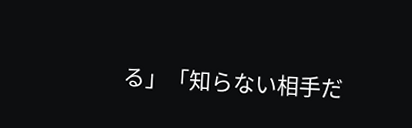る」「知らない相手だ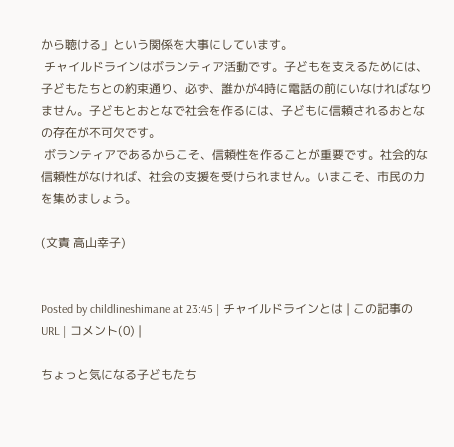から聴ける」という関係を大事にしています。
 チャイルドラインはボランティア活動です。子どもを支えるためには、子どもたちとの約束通り、必ず、誰かが4時に電話の前にいなければなりません。子どもとおとなで社会を作るには、子どもに信頼されるおとなの存在が不可欠です。
 ボランティアであるからこそ、信頼性を作ることが重要です。社会的な信頼性がなければ、社会の支援を受けられません。いまこそ、市民の力を集めましょう。

(文責 高山幸子)


Posted by childlineshimane at 23:45 | チャイルドラインとは | この記事のURL | コメント(0) |

ちょっと気になる子どもたち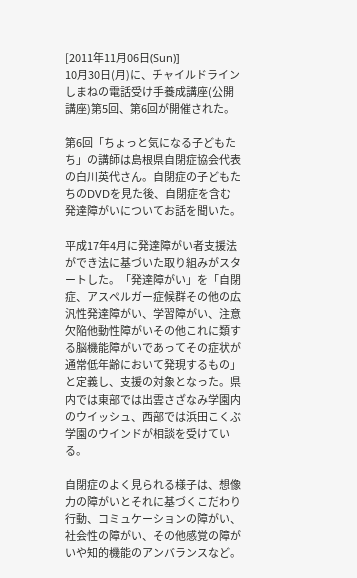[2011年11月06日(Sun)]
10月30日(月)に、チャイルドラインしまねの電話受け手養成講座(公開講座)第5回、第6回が開催された。

第6回「ちょっと気になる子どもたち」の講師は島根県自閉症協会代表の白川英代さん。自閉症の子どもたちのDVDを見た後、自閉症を含む発達障がいについてお話を聞いた。

平成17年4月に発達障がい者支援法ができ法に基づいた取り組みがスタートした。「発達障がい」を「自閉症、アスペルガー症候群その他の広汎性発達障がい、学習障がい、注意欠陥他動性障がいその他これに類する脳機能障がいであってその症状が通常低年齢において発現するもの」と定義し、支援の対象となった。県内では東部では出雲さざなみ学園内のウイッシュ、西部では浜田こくぶ学園のウインドが相談を受けている。

自閉症のよく見られる様子は、想像力の障がいとそれに基づくこだわり行動、コミュケーションの障がい、社会性の障がい、その他感覚の障がいや知的機能のアンバランスなど。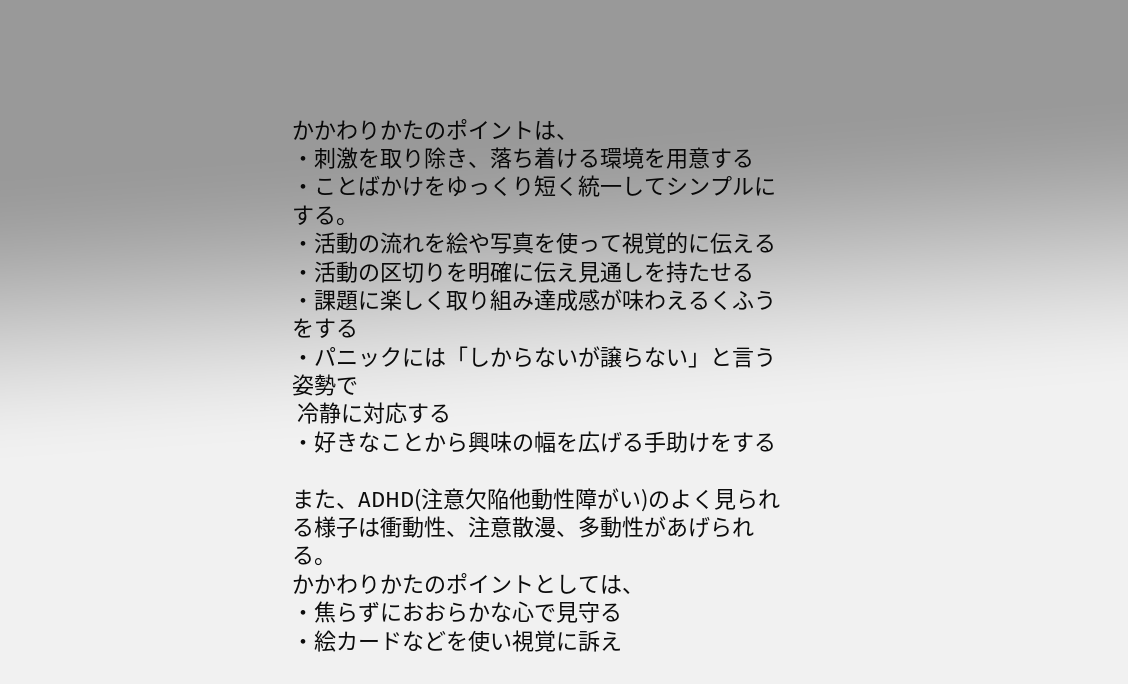かかわりかたのポイントは、
・刺激を取り除き、落ち着ける環境を用意する
・ことばかけをゆっくり短く統一してシンプルにする。
・活動の流れを絵や写真を使って視覚的に伝える
・活動の区切りを明確に伝え見通しを持たせる
・課題に楽しく取り組み達成感が味わえるくふうをする
・パニックには「しからないが譲らない」と言う姿勢で
 冷静に対応する
・好きなことから興味の幅を広げる手助けをする

また、ADHD(注意欠陥他動性障がい)のよく見られる様子は衝動性、注意散漫、多動性があげられる。
かかわりかたのポイントとしては、
・焦らずにおおらかな心で見守る
・絵カードなどを使い視覚に訴え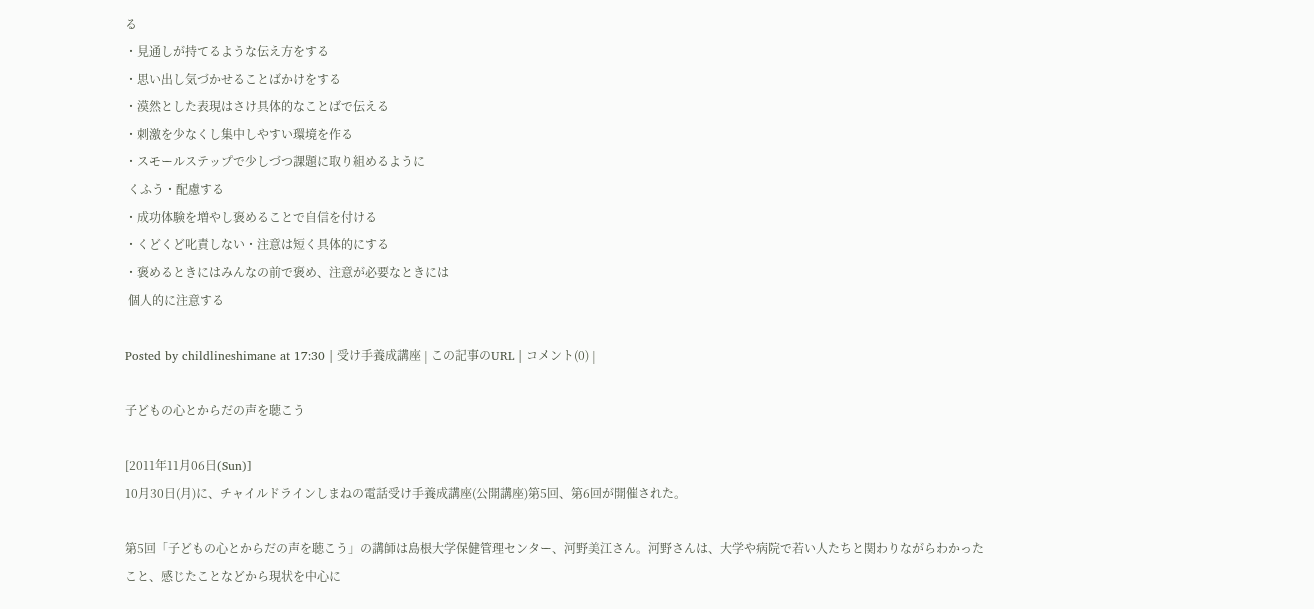る
・見通しが持てるような伝え方をする
・思い出し気づかせることばかけをする
・漠然とした表現はさけ具体的なことばで伝える
・刺激を少なくし集中しやすい環境を作る
・スモールステップで少しづつ課題に取り組めるように
 くふう・配慮する
・成功体験を増やし褒めることで自信を付ける
・くどくど叱責しない・注意は短く具体的にする
・褒めるときにはみんなの前で褒め、注意が必要なときには
 個人的に注意する

Posted by childlineshimane at 17:30 | 受け手養成講座 | この記事のURL | コメント(0) |

子どもの心とからだの声を聴こう

[2011年11月06日(Sun)]
10月30日(月)に、チャイルドラインしまねの電話受け手養成講座(公開講座)第5回、第6回が開催された。

第5回「子どもの心とからだの声を聴こう」の講師は島根大学保健管理センター、河野美江さん。河野さんは、大学や病院で若い人たちと関わりながらわかったこと、感じたことなどから現状を中心に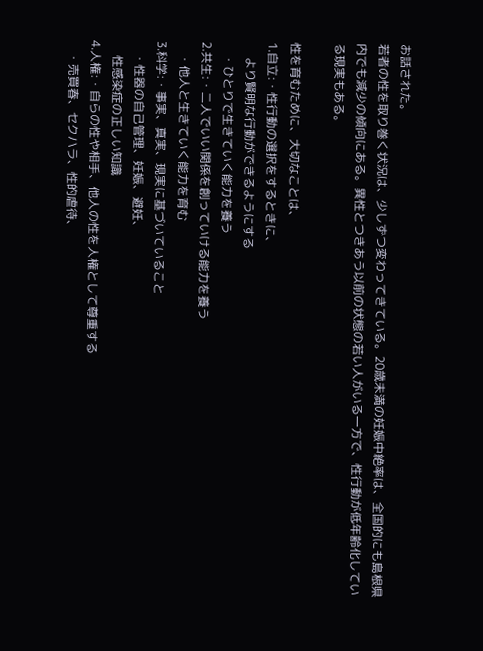お話された。
若者の性を取り巻く状況は、少しずつ変わってきている。20歳未満の妊娠中絶率は、全国的にも島根県内でも減少の傾向にある。異性とつきあう以前の状態の若い人がいる一方で、性行動が低年齢化している現実もある。

性を育むために、大切なことは、
1.自立:・性行動の選択をするときに、
     より賢明な行動ができるようにする
    ・ひとりで生きていく能力を養う
2.共生:・二人でいい関係を創っていける能力を養う
    ・他人と生きていく能力を育む
3.科学:・事実、真実、現実に基づいていること
    ・性器の自己管理、妊娠、避妊、
     性感染症の正しい知識
4.人権:・自らの性や相手、他人の性を人権として尊重する
    ・売買春、セクハラ、性的虐待、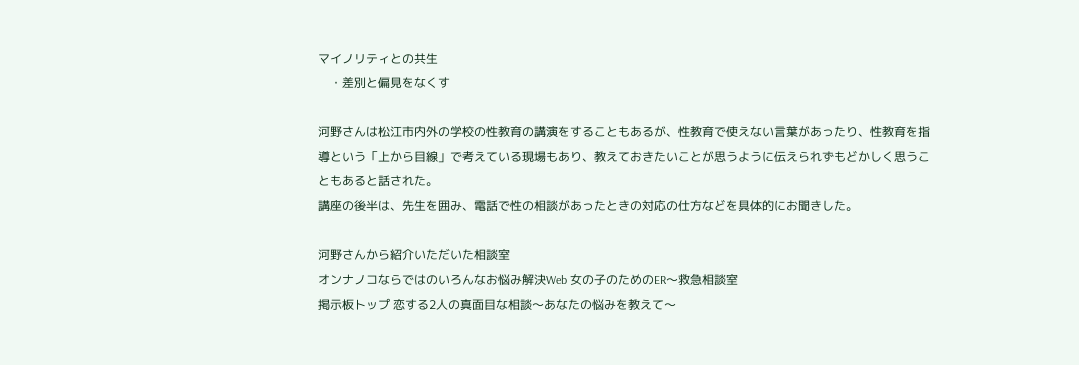マイノリティとの共生
    ・差別と偏見をなくす

河野さんは松江市内外の学校の性教育の講演をすることもあるが、性教育で使えない言葉があったり、性教育を指導という「上から目線」で考えている現場もあり、教えておきたいことが思うように伝えられずもどかしく思うこともあると話された。
講座の後半は、先生を囲み、電話で性の相談があったときの対応の仕方などを具体的にお聞きした。

河野さんから紹介いただいた相談室
オンナノコならではのいろんなお悩み解決Web 女の子のためのER〜救急相談室
掲示板トップ 恋する2人の真面目な相談〜あなたの悩みを教えて〜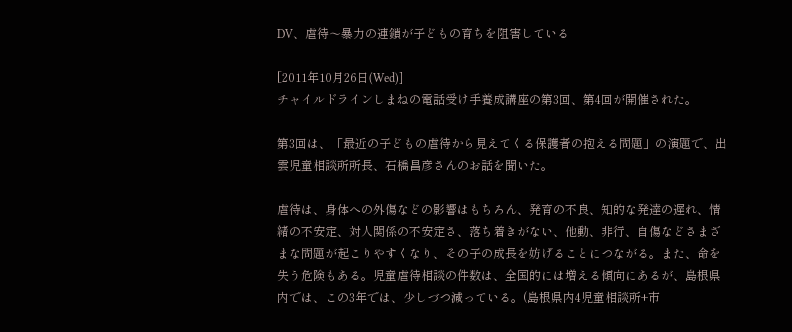DV、虐待〜暴力の連鎖が子どもの育ちを阻害している

[2011年10月26日(Wed)]
チャイルドラインしまねの電話受け手養成講座の第3回、第4回が開催された。

第3回は、「最近の子どもの虐待から見えてくる保護者の抱える問題」の演題で、出雲児童相談所所長、石橋昌彦さんのお話を聞いた。

虐待は、身体への外傷などの影響はもちろん、発育の不良、知的な発達の遅れ、情緒の不安定、対人関係の不安定さ、落ち着きがない、他動、非行、自傷などさまざまな問題が起こりやすくなり、その子の成長を妨げることにつながる。また、命を失う危険もある。児童虐待相談の件数は、全国的には増える傾向にあるが、島根県内では、この3年では、少しづつ減っている。(島根県内4児童相談所+市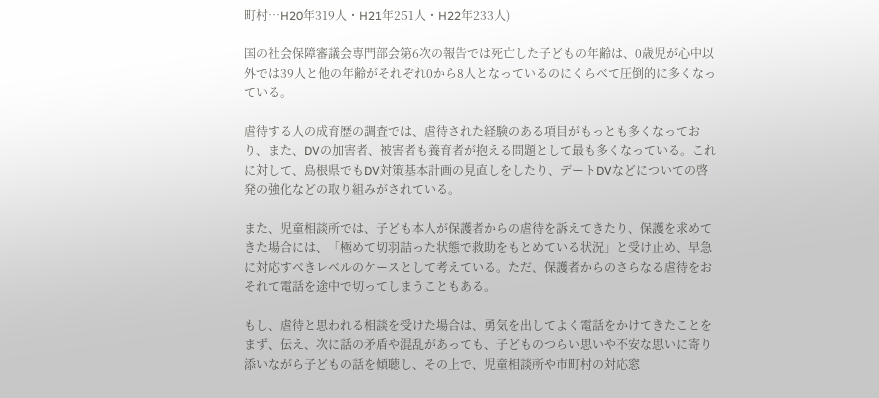町村…H20年319人・H21年251人・H22年233人)

国の社会保障審議会専門部会第6次の報告では死亡した子どもの年齢は、0歳児が心中以外では39人と他の年齢がそれぞれ0から8人となっているのにくらべて圧倒的に多くなっている。

虐待する人の成育歴の調査では、虐待された経験のある項目がもっとも多くなっており、また、DVの加害者、被害者も養育者が抱える問題として最も多くなっている。これに対して、島根県でもDV対策基本計画の見直しをしたり、デートDVなどについての啓発の強化などの取り組みがされている。

また、児童相談所では、子ども本人が保護者からの虐待を訴えてきたり、保護を求めてきた場合には、「極めて切羽詰った状態で救助をもとめている状況」と受け止め、早急に対応すべきレベルのケースとして考えている。ただ、保護者からのさらなる虐待をおそれて電話を途中で切ってしまうこともある。

もし、虐待と思われる相談を受けた場合は、勇気を出してよく電話をかけてきたことをまず、伝え、次に話の矛盾や混乱があっても、子どものつらい思いや不安な思いに寄り添いながら子どもの話を傾聴し、その上で、児童相談所や市町村の対応窓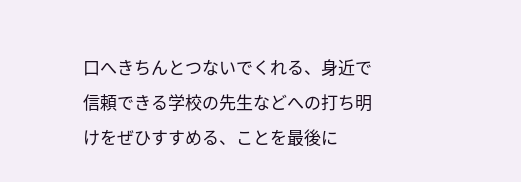口へきちんとつないでくれる、身近で信頼できる学校の先生などへの打ち明けをぜひすすめる、ことを最後に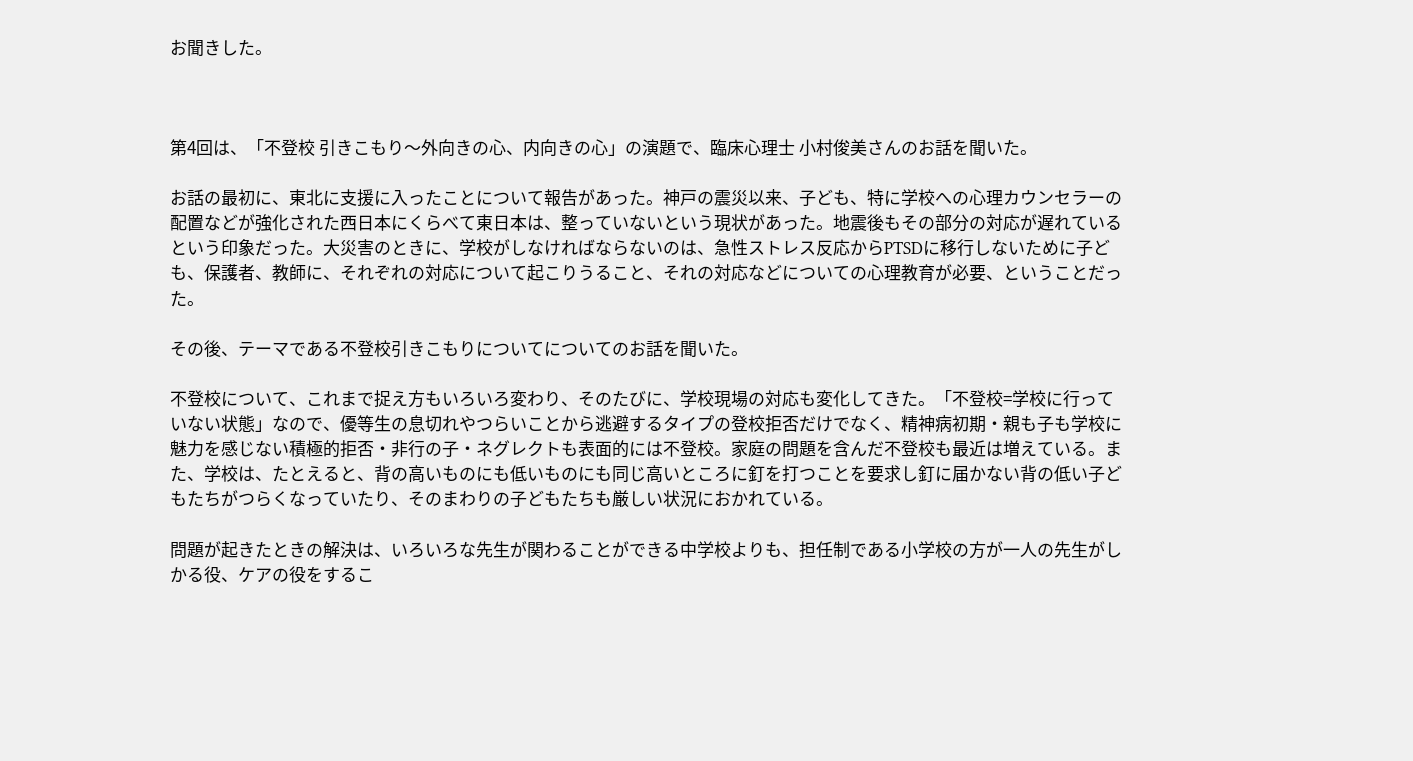お聞きした。



第4回は、「不登校 引きこもり〜外向きの心、内向きの心」の演題で、臨床心理士 小村俊美さんのお話を聞いた。

お話の最初に、東北に支援に入ったことについて報告があった。神戸の震災以来、子ども、特に学校への心理カウンセラーの配置などが強化された西日本にくらべて東日本は、整っていないという現状があった。地震後もその部分の対応が遅れているという印象だった。大災害のときに、学校がしなければならないのは、急性ストレス反応からPTSDに移行しないために子ども、保護者、教師に、それぞれの対応について起こりうること、それの対応などについての心理教育が必要、ということだった。

その後、テーマである不登校引きこもりについてについてのお話を聞いた。

不登校について、これまで捉え方もいろいろ変わり、そのたびに、学校現場の対応も変化してきた。「不登校=学校に行っていない状態」なので、優等生の息切れやつらいことから逃避するタイプの登校拒否だけでなく、精神病初期・親も子も学校に魅力を感じない積極的拒否・非行の子・ネグレクトも表面的には不登校。家庭の問題を含んだ不登校も最近は増えている。また、学校は、たとえると、背の高いものにも低いものにも同じ高いところに釘を打つことを要求し釘に届かない背の低い子どもたちがつらくなっていたり、そのまわりの子どもたちも厳しい状況におかれている。

問題が起きたときの解決は、いろいろな先生が関わることができる中学校よりも、担任制である小学校の方が一人の先生がしかる役、ケアの役をするこ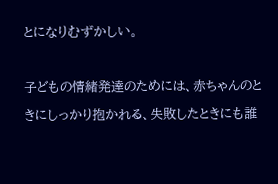とになりむずかしい。

子どもの情緒発達のためには、赤ちゃんのときにしっかり抱かれる、失敗したときにも誰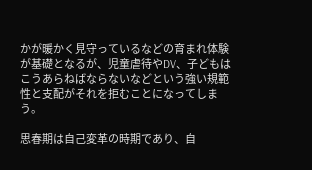かが暖かく見守っているなどの育まれ体験が基礎となるが、児童虐待やDV、子どもはこうあらねばならないなどという強い規範性と支配がそれを拒むことになってしまう。

思春期は自己変革の時期であり、自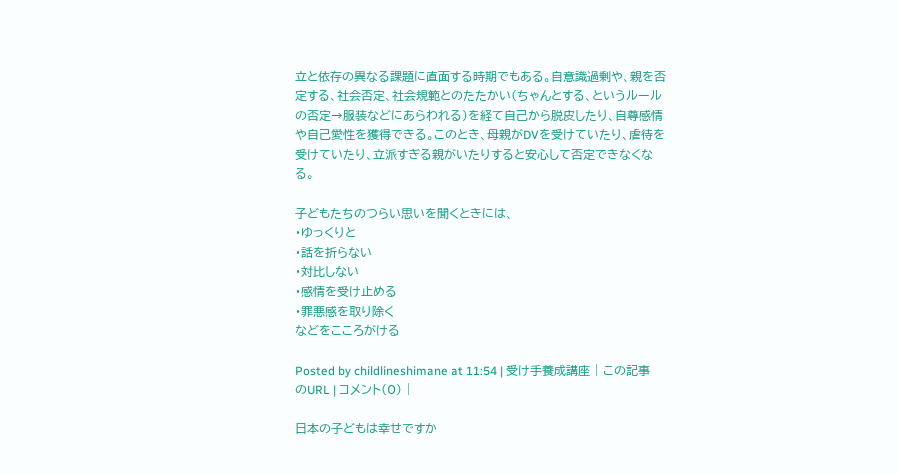立と依存の異なる課題に直面する時期でもある。自意識過剰や、親を否定する、社会否定、社会規範とのたたかい(ちゃんとする、というルールの否定→服装などにあらわれる)を経て自己から脱皮したり、自尊感情や自己愛性を獲得できる。このとき、母親がDVを受けていたり、虐待を受けていたり、立派すぎる親がいたりすると安心して否定できなくなる。

子どもたちのつらい思いを聞くときには、
・ゆっくりと
・話を折らない
・対比しない
・感情を受け止める
・罪悪感を取り除く
などをこころがける

Posted by childlineshimane at 11:54 | 受け手養成講座 | この記事のURL | コメント(0) |

日本の子どもは幸せですか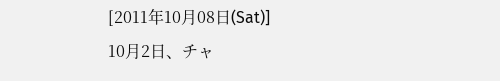[2011年10月08日(Sat)]
10月2日、チャ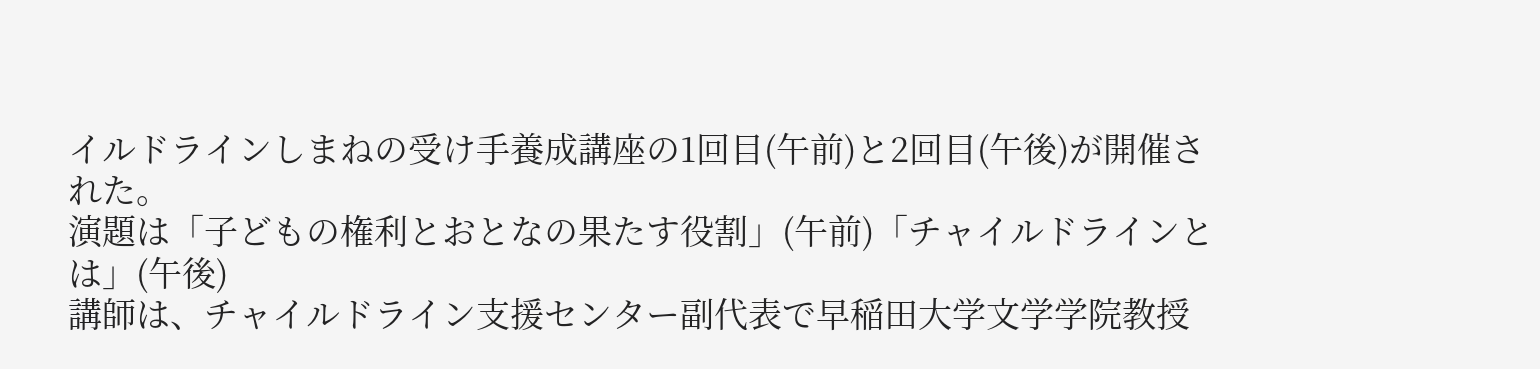イルドラインしまねの受け手養成講座の1回目(午前)と2回目(午後)が開催された。
演題は「子どもの権利とおとなの果たす役割」(午前)「チャイルドラインとは」(午後)
講師は、チャイルドライン支援センター副代表で早稲田大学文学学院教授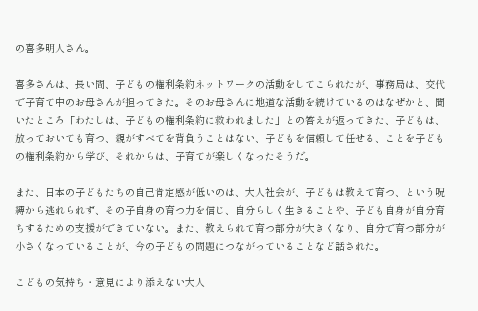の喜多明人さん。

喜多さんは、長い間、子どもの権利条約ネットワークの活動をしてこられたが、事務局は、交代で子育て中のお母さんが担ってきた。そのお母さんに地道な活動を続けているのはなぜかと、聞いたところ「わたしは、子どもの権利条約に救われました」との答えが返ってきた、子どもは、放っておいても育つ、親がすべてを背負うことはない、子どもを信頼して任せる、ことを子どもの権利条約から学び、それからは、子育てが楽しくなったそうだ。

また、日本の子どもたちの自己肯定感が低いのは、大人社会が、子どもは教えて育つ、という呪縛から逃れられず、その子自身の育つ力を信じ、自分らしく生きることや、子ども自身が自分育ちするための支援ができていない。また、教えられて育つ部分が大きくなり、自分で育つ部分が小さくなっていることが、今の子どもの問題につながっていることなど話された。

こどもの気持ち・意見により添えない大人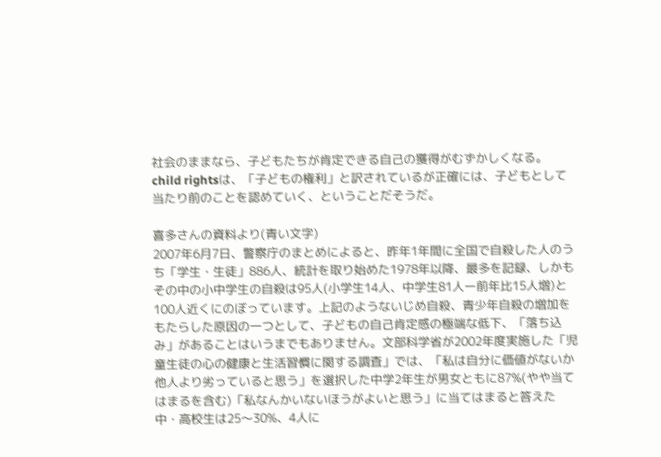社会のままなら、子どもたちが肯定できる自己の獲得がむずかしくなる。child rightsは、「子どもの権利」と訳されているが正確には、子どもとして当たり前のことを認めていく、ということだそうだ。

喜多さんの資料より(青い文字)
2007年6月7日、警察庁のまとめによると、昨年1年間に全国で自殺した人のうち「学生・生徒」886人、統計を取り始めた1978年以降、最多を記録、しかもその中の小中学生の自殺は95人(小学生14人、中学生81人ー前年比15人増)と100人近くにのぼっています。上記のようないじめ自殺、青少年自殺の増加をもたらした原因の一つとして、子どもの自己肯定感の極端な低下、「落ち込み」があることはいうまでもありません。文部科学省が2002年度実施した「児童生徒の心の健康と生活習慣に関する調査」では、「私は自分に価値がないか他人より劣っていると思う」を選択した中学2年生が男女ともに87%(やや当てはまるを含む)「私なんかいないほうがよいと思う」に当てはまると答えた中・高校生は25〜30%、4人に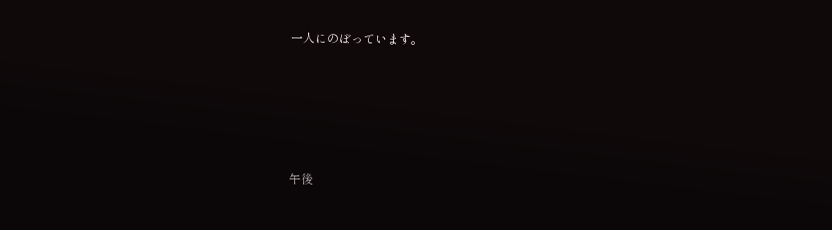一人にのぼっています。





午後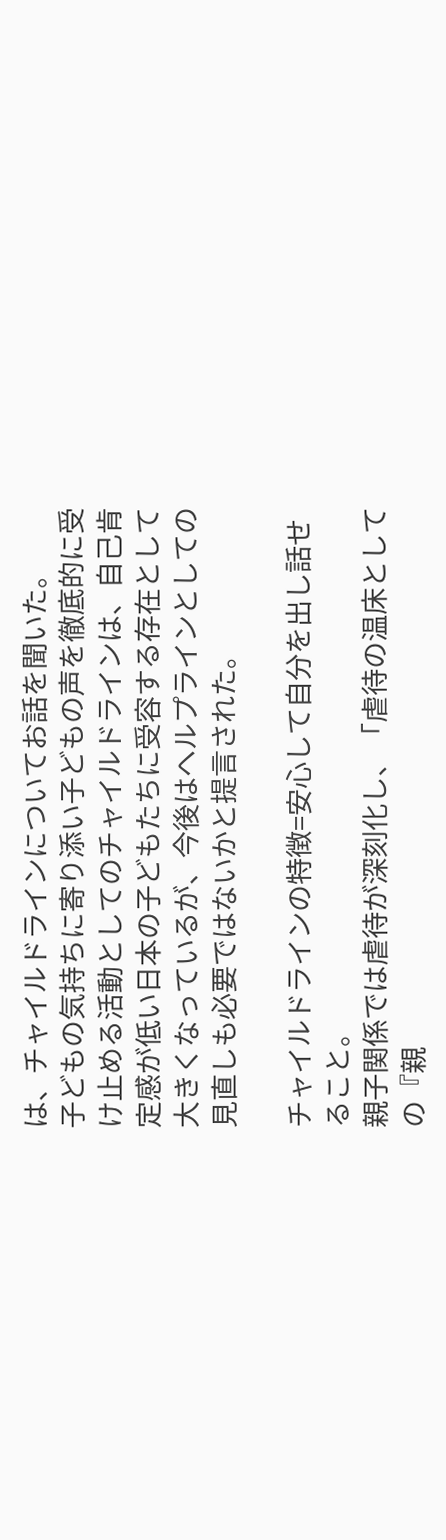は、チャイルドラインについてお話を聞いた。
子どもの気持ちに寄り添い子どもの声を徹底的に受け止める活動としてのチャイルドラインは、自己肯定感が低い日本の子どもたちに受容する存在として大きくなっているが、今後はヘルプラインとしての見直しも必要ではないかと提言された。

チャイルドラインの特徴=安心して自分を出し話せること。
親子関係では虐待が深刻化し、「虐待の温床としての『親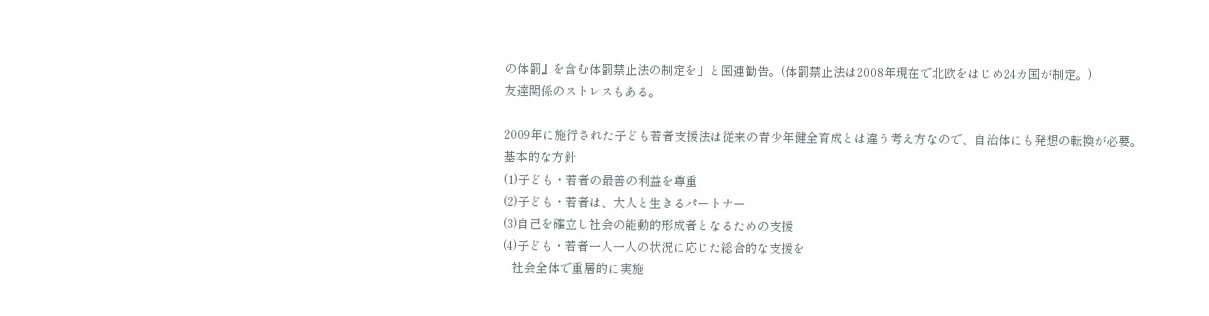の体罰』を含む体罰禁止法の制定を」と国連勧告。(体罰禁止法は2008年現在で北欧をはじめ24カ国が制定。)
友達関係のストレスもある。

2009年に施行された子ども若者支援法は従来の青少年健全育成とは違う考え方なので、自治体にも発想の転換が必要。
基本的な方針
(1)子ども・若者の最善の利益を尊重
(2)子ども・若者は、大人と生きるパートナー
(3)自己を確立し社会の能動的形成者となるための支援
(4)子ども・若者一人一人の状況に応じた総合的な支援を
   社会全体で重層的に実施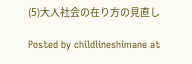(5)大人社会の在り方の見直し

Posted by childlineshimane at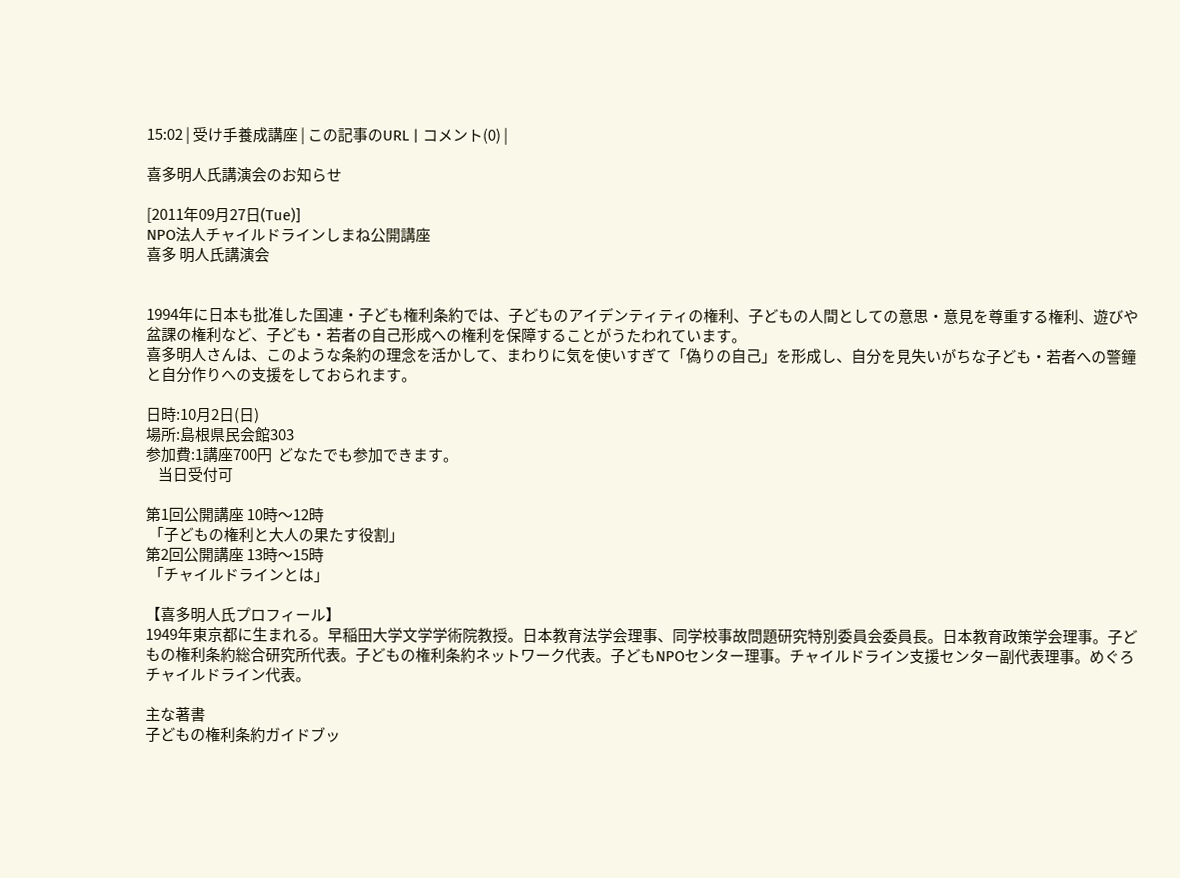15:02 | 受け手養成講座 | この記事のURL | コメント(0) |

喜多明人氏講演会のお知らせ

[2011年09月27日(Tue)]
NPO法人チャイルドラインしまね公開講座
喜多 明人氏講演会


1994年に日本も批准した国連・子ども権利条約では、子どものアイデンティティの権利、子どもの人間としての意思・意見を尊重する権利、遊びや盆課の権利など、子ども・若者の自己形成への権利を保障することがうたわれています。
喜多明人さんは、このような条約の理念を活かして、まわりに気を使いすぎて「偽りの自己」を形成し、自分を見失いがちな子ども・若者への警鐘と自分作りへの支援をしておられます。

日時:10月2日(日)
場所:島根県民会館303
参加費:1講座700円  どなたでも参加できます。
    当日受付可

第1回公開講座 10時〜12時
 「子どもの権利と大人の果たす役割」
第2回公開講座 13時〜15時
 「チャイルドラインとは」

【喜多明人氏プロフィール】
1949年東京都に生まれる。早稲田大学文学学術院教授。日本教育法学会理事、同学校事故問題研究特別委員会委員長。日本教育政策学会理事。子どもの権利条約総合研究所代表。子どもの権利条約ネットワーク代表。子どもNPOセンター理事。チャイルドライン支援センター副代表理事。めぐろチャイルドライン代表。

主な著書
子どもの権利条約ガイドブッ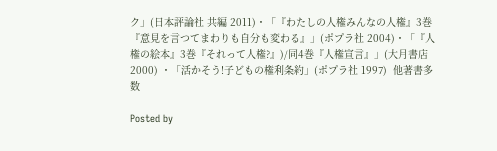ク」(日本評論社 共編 2011)・「『わたしの人権みんなの人権』3巻『意見を言つてまわりも自分も変わる』」(ポプラ社 2004)・「『人権の絵本』3巻『それって人権?』)/同4巻『人権宣言』」(大月書店 2000) ・「活かそう!子どもの権利条約」(ポプラ社 1997)  他著書多数

Posted by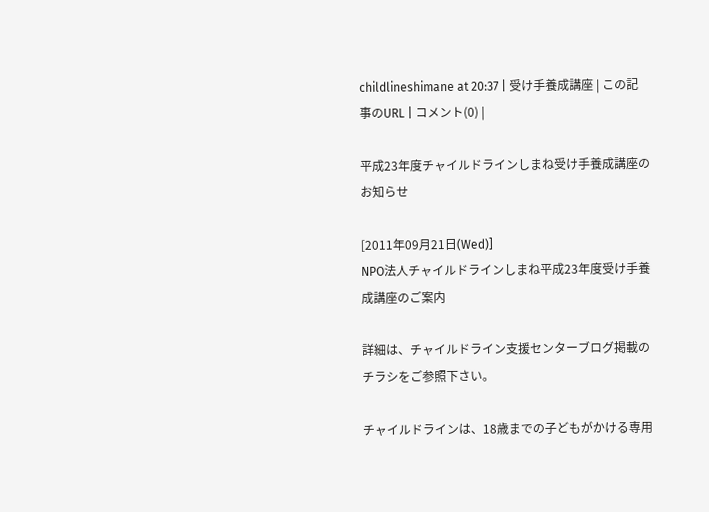childlineshimane at 20:37 | 受け手養成講座 | この記事のURL | コメント(0) |

平成23年度チャイルドラインしまね受け手養成講座のお知らせ

[2011年09月21日(Wed)]
NPO法人チャイルドラインしまね平成23年度受け手養成講座のご案内

詳細は、チャイルドライン支援センターブログ掲載のチラシをご参照下さい。

チャイルドラインは、18歳までの子どもがかける専用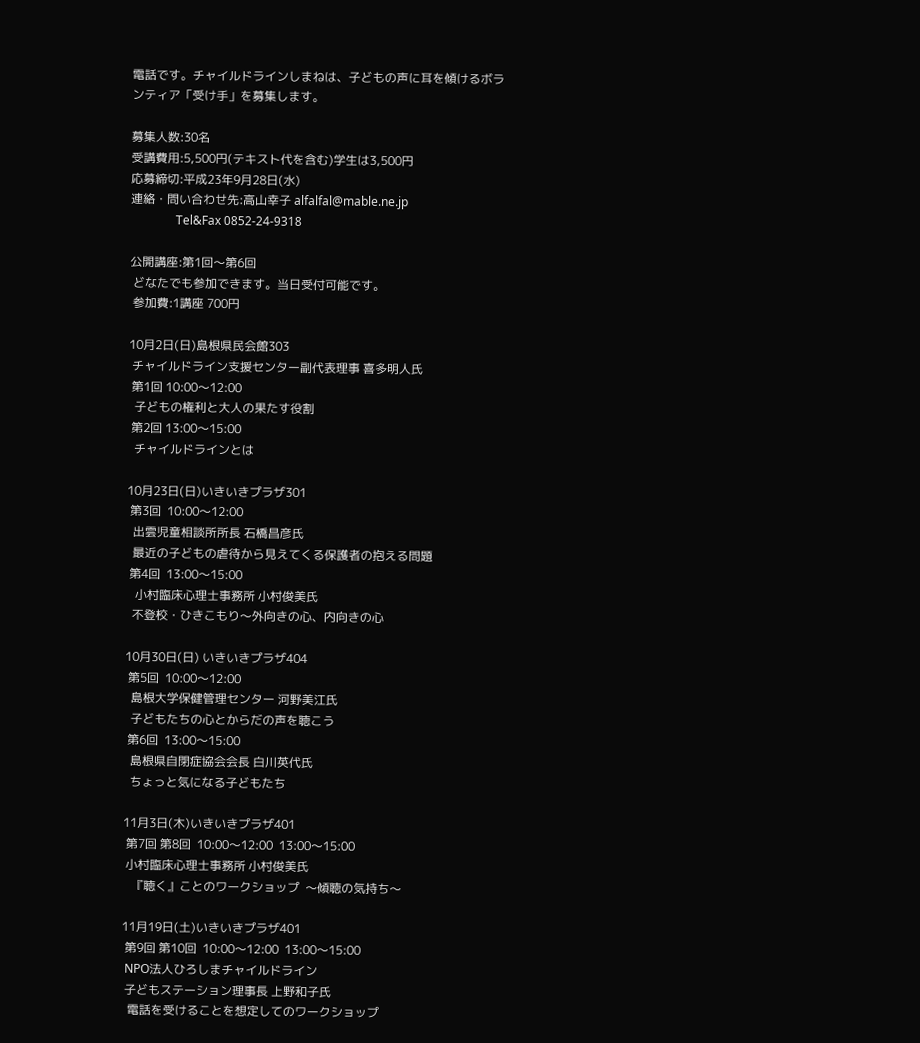電話です。チャイルドラインしまねは、子どもの声に耳を傾けるボランティア「受け手」を募集します。

募集人数:30名
受講費用:5,500円(テキスト代を含む)学生は3,500円
応募締切:平成23年9月28日(水)
連絡・問い合わせ先:高山幸子 alfalfal@mable.ne.jp
               Tel&Fax 0852-24-9318

公開講座:第1回〜第6回
 どなたでも参加できます。当日受付可能です。
 参加費:1講座 700円

10月2日(日)島根県民会館303
 チャイルドライン支援センター副代表理事 喜多明人氏
 第1回 10:00〜12:00
  子どもの権利と大人の果たす役割
 第2回 13:00〜15:00
  チャイルドラインとは

10月23日(日)いきいきプラザ301
 第3回  10:00〜12:00
  出雲児童相談所所長 石橋昌彦氏
  最近の子どもの虐待から見えてくる保護者の抱える問題
 第4回  13:00〜15:00
   小村臨床心理士事務所 小村俊美氏
  不登校・ひきこもり〜外向きの心、内向きの心

10月30日(日) いきいきプラザ404
 第5回  10:00〜12:00
  島根大学保健管理センター 河野美江氏
  子どもたちの心とからだの声を聴こう
 第6回  13:00〜15:00
  島根県自閉症協会会長 白川英代氏
  ちょっと気になる子どもたち

11月3日(木)いきいきプラザ401
 第7回 第8回  10:00〜12:00  13:00〜15:00
 小村臨床心理士事務所 小村俊美氏
   『聴く』ことのワークショップ  〜傾聴の気持ち〜

11月19日(土)いきいきプラザ401
 第9回 第10回  10:00〜12:00  13:00〜15:00
 NPO法人ひろしまチャイルドライン
 子どもステーション理事長 上野和子氏
  電話を受けることを想定してのワークショップ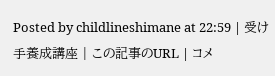Posted by childlineshimane at 22:59 | 受け手養成講座 | この記事のURL | コメ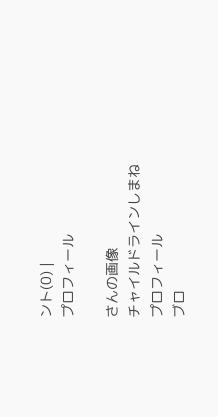ント(0) |
プロフィール

さんの画像
チャイルドラインしまね
プロフィール
ブロ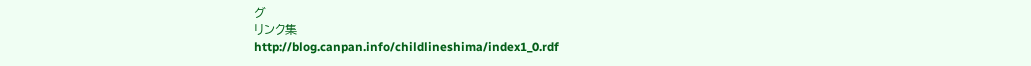グ
リンク集
http://blog.canpan.info/childlineshima/index1_0.rdf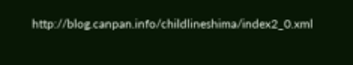http://blog.canpan.info/childlineshima/index2_0.xml